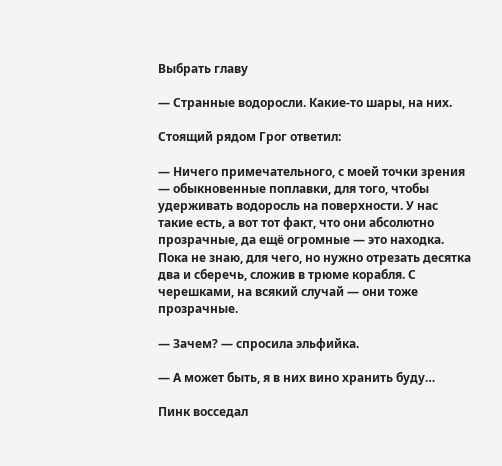Выбрать главу

— Странные водоросли. Какие-то шары, на них.

Стоящий рядом Грог ответил:

— Ничего примечательного, с моей точки зрения — обыкновенные поплавки, для того, чтобы удерживать водоросль на поверхности. У нас такие есть, а вот тот факт, что они абсолютно прозрачные, да ещё огромные — это находка. Пока не знаю, для чего, но нужно отрезать десятка два и сберечь, сложив в трюме корабля. С черешками, на всякий случай — они тоже прозрачные.

— Зачем? — спросила эльфийка.

— А может быть, я в них вино хранить буду…

Пинк восседал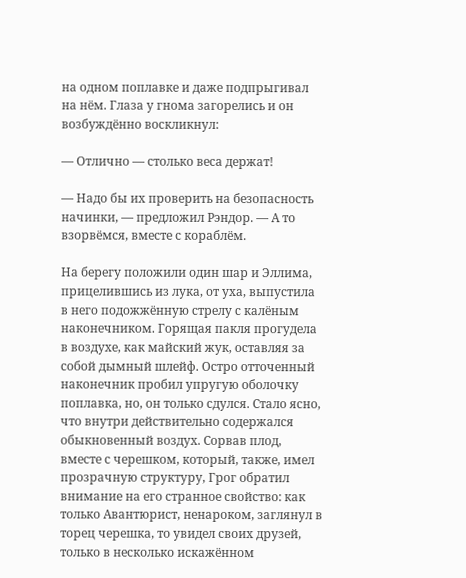на одном поплавке и даже подпрыгивал на нём. Глаза у гнома загорелись и он возбуждённо воскликнул:

— Отлично — столько веса держат!

— Надо бы их проверить на безопасность начинки, — предложил Рэндор. — А то взорвёмся, вместе с кораблём.

На берегу положили один шар и Эллима, прицелившись из лука, от уха, выпустила в него подожжённую стрелу с калёным наконечником. Горящая пакля прогудела в воздухе, как майский жук, оставляя за собой дымный шлейф. Остро отточенный наконечник пробил упругую оболочку поплавка, но, он только сдулся. Стало ясно, что внутри действительно содержался обыкновенный воздух. Сорвав плод, вместе с черешком, который, также, имел прозрачную структуру, Грог обратил внимание на его странное свойство: как только Авантюрист, ненароком, заглянул в торец черешка, то увидел своих друзей, только в несколько искажённом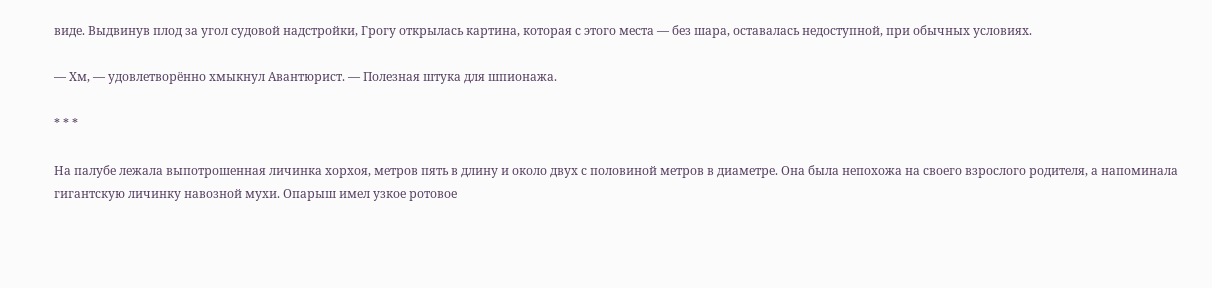виде. Выдвинув плод за угол судовой надстройки, Грогу открылась картина, которая с этого места — без шара, оставалась недоступной, при обычных условиях.

— Хм, — удовлетворённо хмыкнул Авантюрист. — Полезная штука для шпионажа.

* * *

На палубе лежала выпотрошенная личинка хорхоя, метров пять в длину и около двух с половиной метров в диаметре. Она была непохожа на своего взрослого родителя, а напоминала гигантскую личинку навозной мухи. Опарыш имел узкое ротовое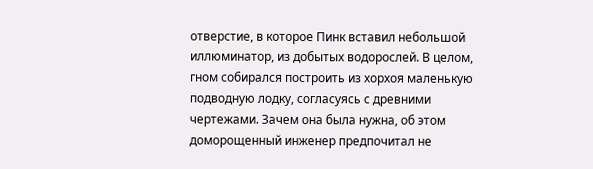отверстие, в которое Пинк вставил небольшой иллюминатор, из добытых водорослей. В целом, гном собирался построить из хорхоя маленькую подводную лодку, согласуясь с древними чертежами. Зачем она была нужна, об этом доморощенный инженер предпочитал не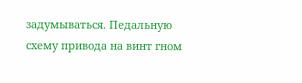задумываться. Педальную схему привода на винт гном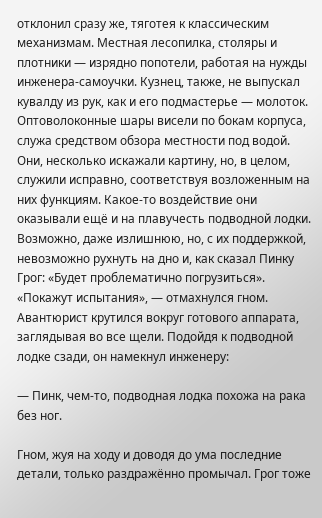отклонил сразу же, тяготея к классическим механизмам. Местная лесопилка, столяры и плотники — изрядно попотели, работая на нужды инженера-самоучки. Кузнец, также, не выпускал кувалду из рук, как и его подмастерье — молоток. Оптоволоконные шары висели по бокам корпуса, служа средством обзора местности под водой. Они, несколько искажали картину, но, в целом, служили исправно, соответствуя возложенным на них функциям. Какое-то воздействие они оказывали ещё и на плавучесть подводной лодки. Возможно, даже излишнюю, но, с их поддержкой, невозможно рухнуть на дно и, как сказал Пинку Грог: «Будет проблематично погрузиться». «Покажут испытания», — отмахнулся гном. Авантюрист крутился вокруг готового аппарата, заглядывая во все щели. Подойдя к подводной лодке сзади, он намекнул инженеру:

— Пинк, чем-то, подводная лодка похожа на рака без ног.

Гном, жуя на ходу и доводя до ума последние детали, только раздражённо промычал. Грог тоже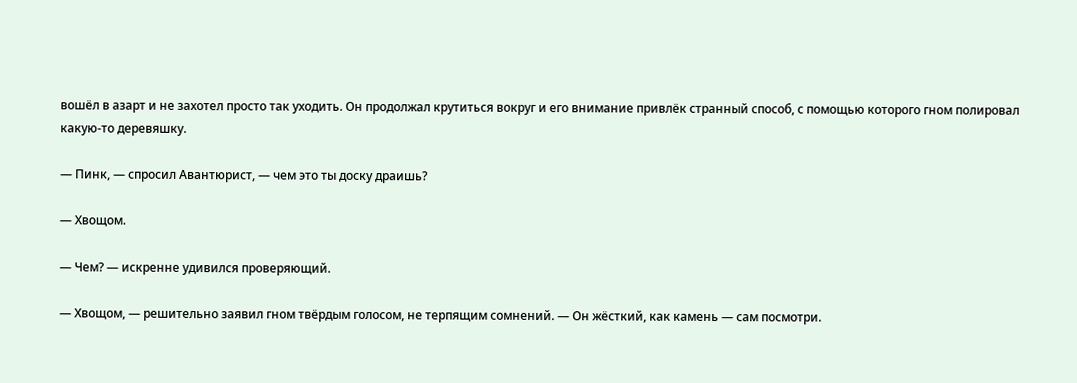вошёл в азарт и не захотел просто так уходить. Он продолжал крутиться вокруг и его внимание привлёк странный способ, с помощью которого гном полировал какую-то деревяшку.

— Пинк, — спросил Авантюрист, — чем это ты доску драишь?

— Хвощом.

— Чем? — искренне удивился проверяющий.

— Хвощом, — решительно заявил гном твёрдым голосом, не терпящим сомнений. — Он жёсткий, как камень — сам посмотри.